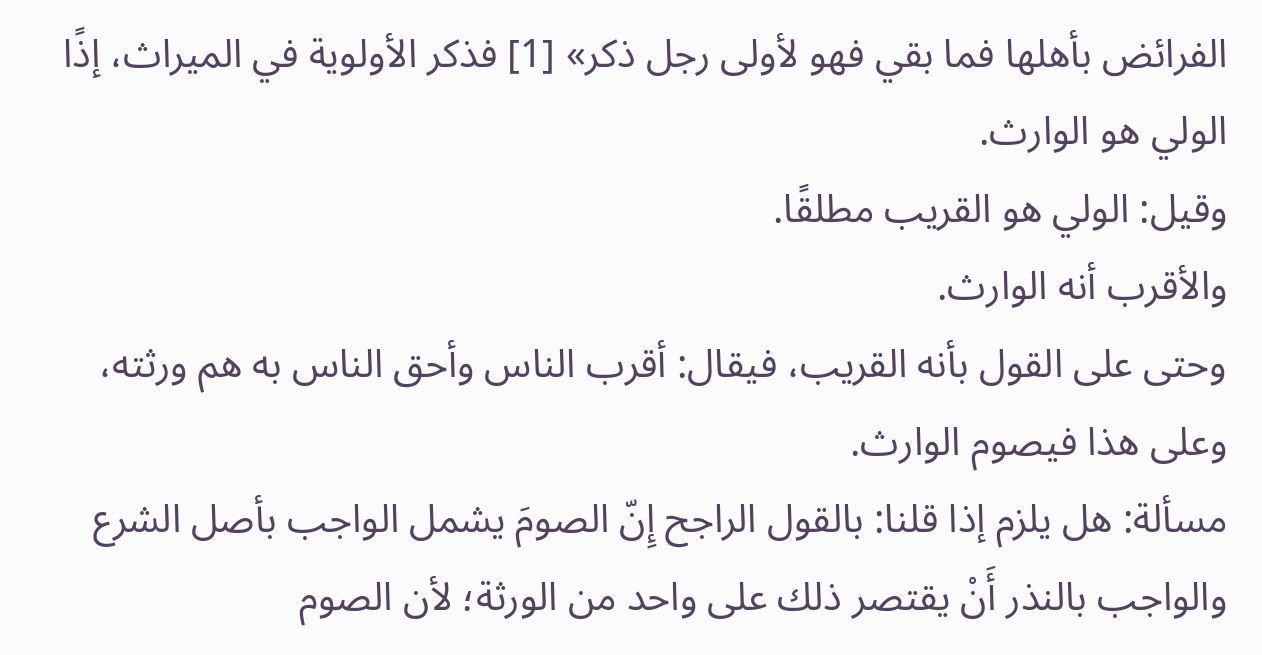الفرائض بأهلها فما بقي فهو لأولى رجل ذكر» [1] فذكر الأولوية في الميراث، إذًا الولي هو الوارث.
وقيل: الولي هو القريب مطلقًا.
والأقرب أنه الوارث.
وحتى على القول بأنه القريب، فيقال: أقرب الناس وأحق الناس به هم ورثته، وعلى هذا فيصوم الوارث.
مسألة: هل يلزم إذا قلنا: بالقول الراجح إِنّ الصومَ يشمل الواجب بأصل الشرع والواجب بالنذر أَنْ يقتصر ذلك على واحد من الورثة؛ لأن الصوم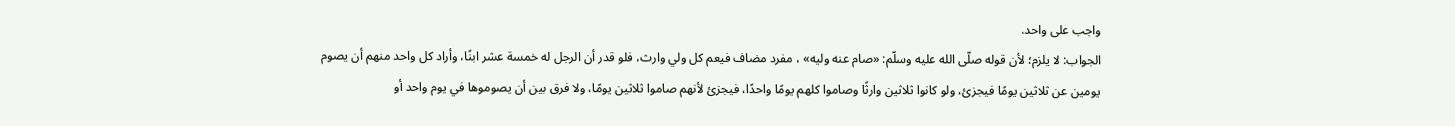واجب على واحد.
الجواب: لا يلزم؛ لأن قوله صلّى الله عليه وسلّم: «صام عنه وليه» ، مفرد مضاف فيعم كل ولي وارث، فلو قدر أن الرجل له خمسة عشر ابنًا، وأراد كل واحد منهم أن يصوم يومين عن ثلاثين يومًا فيجزئ، ولو كانوا ثلاثين وارثًا وصاموا كلهم يومًا واحدًا، فيجزئ لأنهم صاموا ثلاثين يومًا، ولا فرق بين أن يصوموها في يوم واحد أو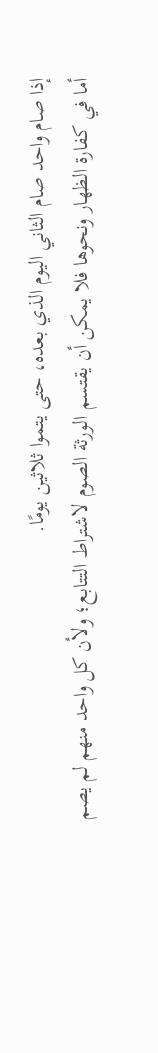إذا صام واحد صام الثاني اليوم الذي بعده، حتى يتموا ثلاثين يومًا.
أما في كفارة الظهار ونحوها فلا يمكن أن يقتسم الورثة الصوم لاشتراط التتابع؛ ولأن كل واحد منهم لم يصم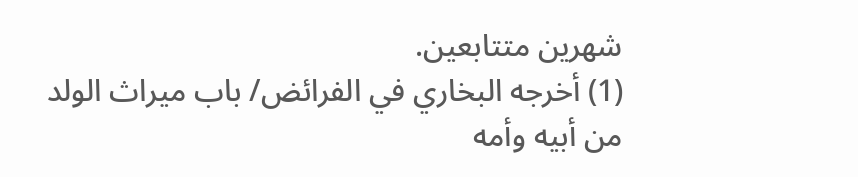شهرين متتابعين.
(1) أخرجه البخاري في الفرائض/ باب ميراث الولد من أبيه وأمه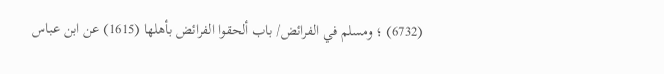(6732) ؛ ومسلم في الفرائض/ باب ألحقوا الفرائض بأهلها (1615) عن ابن عباس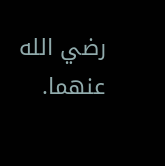رضي الله عنهما.